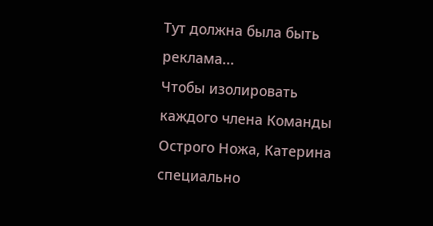Тут должна была быть реклама...
Чтобы изолировать каждого члена Команды Острого Ножа, Катерина специально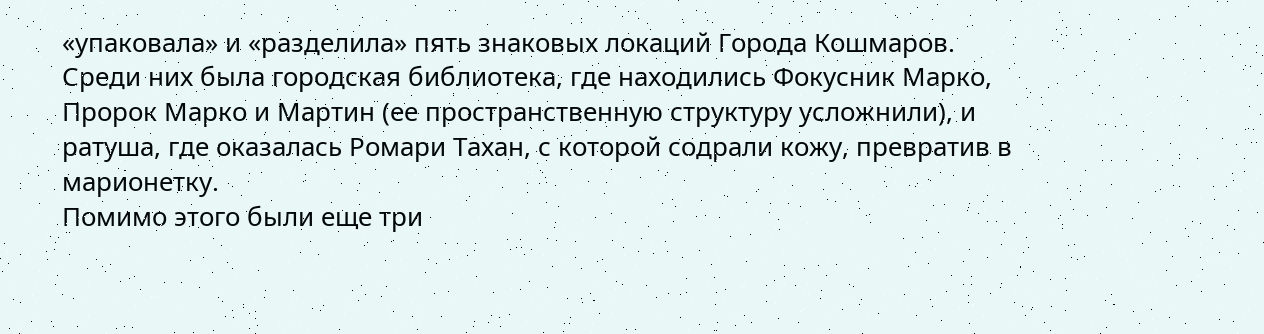«упаковала» и «разделила» пять знаковых локаций Города Кошмаров.
Среди них была городская библиотека, где находились Фокусник Марко, Пророк Марко и Мартин (ее пространственную структуру усложнили), и ратуша, где оказалась Ромари Тахан, с которой содрали кожу, превратив в марионетку.
Помимо этого были еще три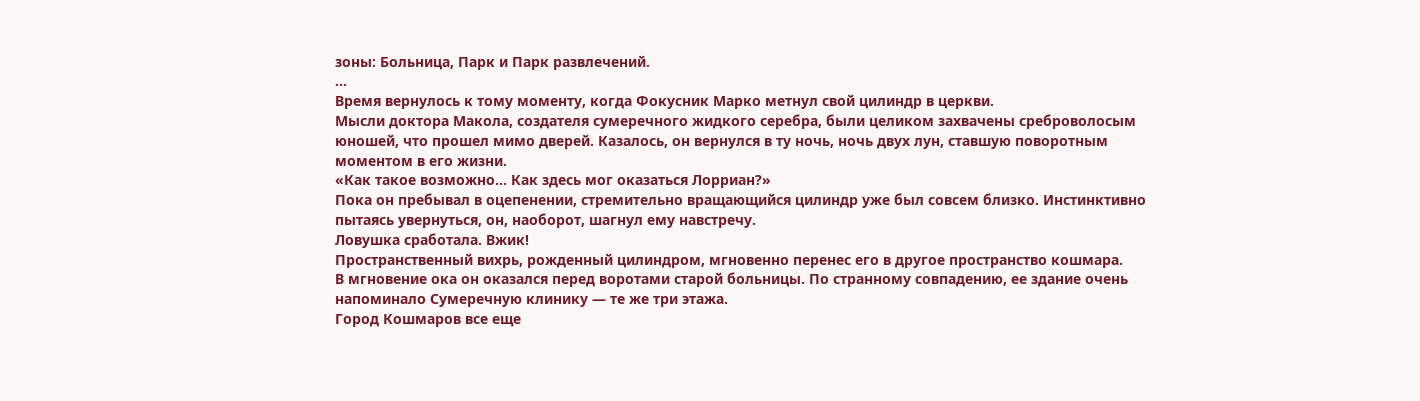зоны: Больница, Парк и Парк развлечений.
…
Время вернулось к тому моменту, когда Фокусник Марко метнул свой цилиндр в церкви.
Мысли доктора Макола, создателя сумеречного жидкого серебра, были целиком захвачены среброволосым юношей, что прошел мимо дверей. Казалось, он вернулся в ту ночь, ночь двух лун, ставшую поворотным моментом в его жизни.
«Как такое возможно… Как здесь мог оказаться Лорриан?»
Пока он пребывал в оцепенении, стремительно вращающийся цилиндр уже был совсем близко. Инстинктивно пытаясь увернуться, он, наоборот, шагнул ему навстречу.
Ловушка сработала. Вжик!
Пространственный вихрь, рожденный цилиндром, мгновенно перенес его в другое пространство кошмара.
В мгновение ока он оказался перед воротами старой больницы. По странному совпадению, ее здание очень напоминало Сумеречную клинику — те же три этажа.
Город Кошмаров все еще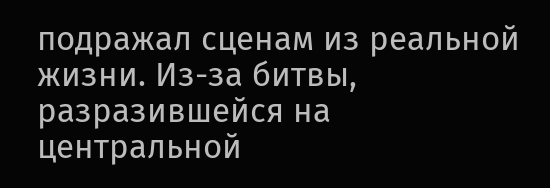подражал сценам из реальной жизни. Из-за битвы, разразившейся на центральной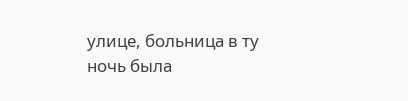улице, больница в ту ночь была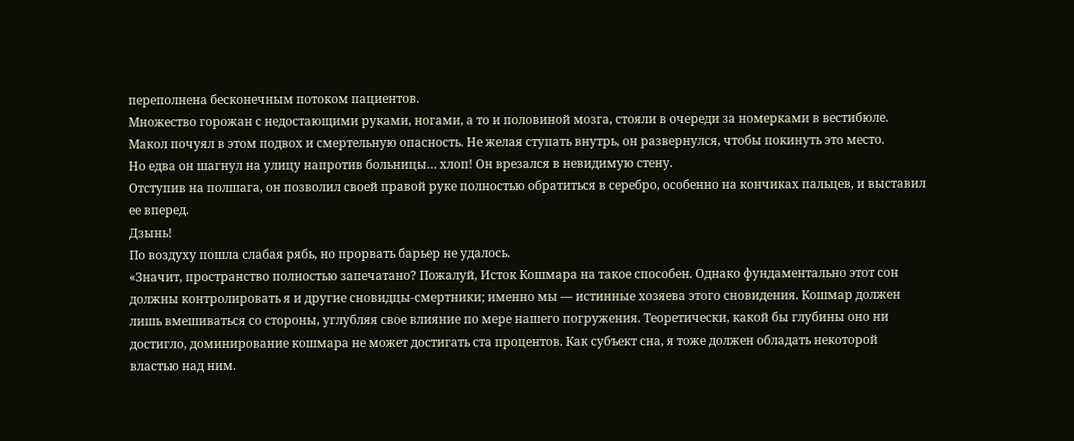переполнена бесконечным потоком пациентов.
Множество горожан с недостающими руками, ногами, а то и половиной мозга, стояли в очереди за номерками в вестибюле.
Макол почуял в этом подвох и смертельную опасность. Не желая ступать внутрь, он развернулся, чтобы покинуть это место.
Но едва он шагнул на улицу напротив больницы… хлоп! Он врезался в невидимую стену.
Отступив на полшага, он позволил своей правой руке полностью обратиться в серебро, особенно на кончиках пальцев, и выставил ее вперед.
Дзынь!
По воздуху пошла слабая рябь, но прорвать барьер не удалось.
«Значит, пространство полностью запечатано? Пожалуй, Исток Кошмара на такое способен. Однако фундаментально этот сон должны контролировать я и другие сновидцы-смертники; именно мы — истинные хозяева этого сновидения. Кошмар должен лишь вмешиваться со стороны, углубляя свое влияние по мере нашего погружения. Теоретически, какой бы глубины оно ни достигло, доминирование кошмара не может достигать ста процентов. Как субъект сна, я тоже должен обладать некоторой властью над ним.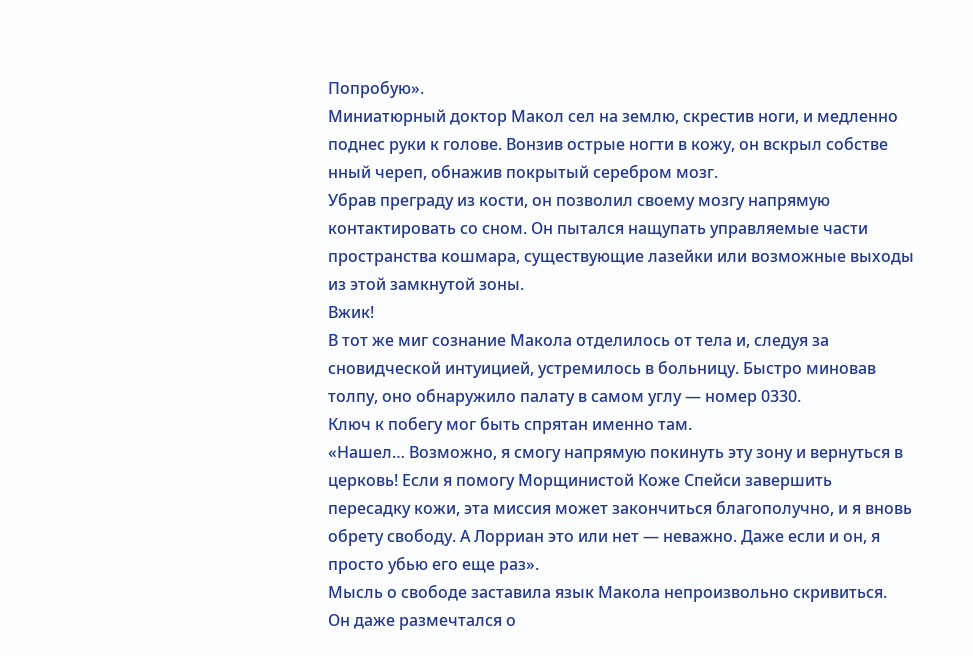Попробую».
Миниатюрный доктор Макол сел на землю, скрестив ноги, и медленно поднес руки к голове. Вонзив острые ногти в кожу, он вскрыл собстве нный череп, обнажив покрытый серебром мозг.
Убрав преграду из кости, он позволил своему мозгу напрямую контактировать со сном. Он пытался нащупать управляемые части пространства кошмара, существующие лазейки или возможные выходы из этой замкнутой зоны.
Вжик!
В тот же миг сознание Макола отделилось от тела и, следуя за сновидческой интуицией, устремилось в больницу. Быстро миновав толпу, оно обнаружило палату в самом углу — номер 0330.
Ключ к побегу мог быть спрятан именно там.
«Нашел… Возможно, я смогу напрямую покинуть эту зону и вернуться в церковь! Если я помогу Морщинистой Коже Спейси завершить пересадку кожи, эта миссия может закончиться благополучно, и я вновь обрету свободу. А Лорриан это или нет — неважно. Даже если и он, я просто убью его еще раз».
Мысль о свободе заставила язык Макола непроизвольно скривиться.
Он даже размечтался о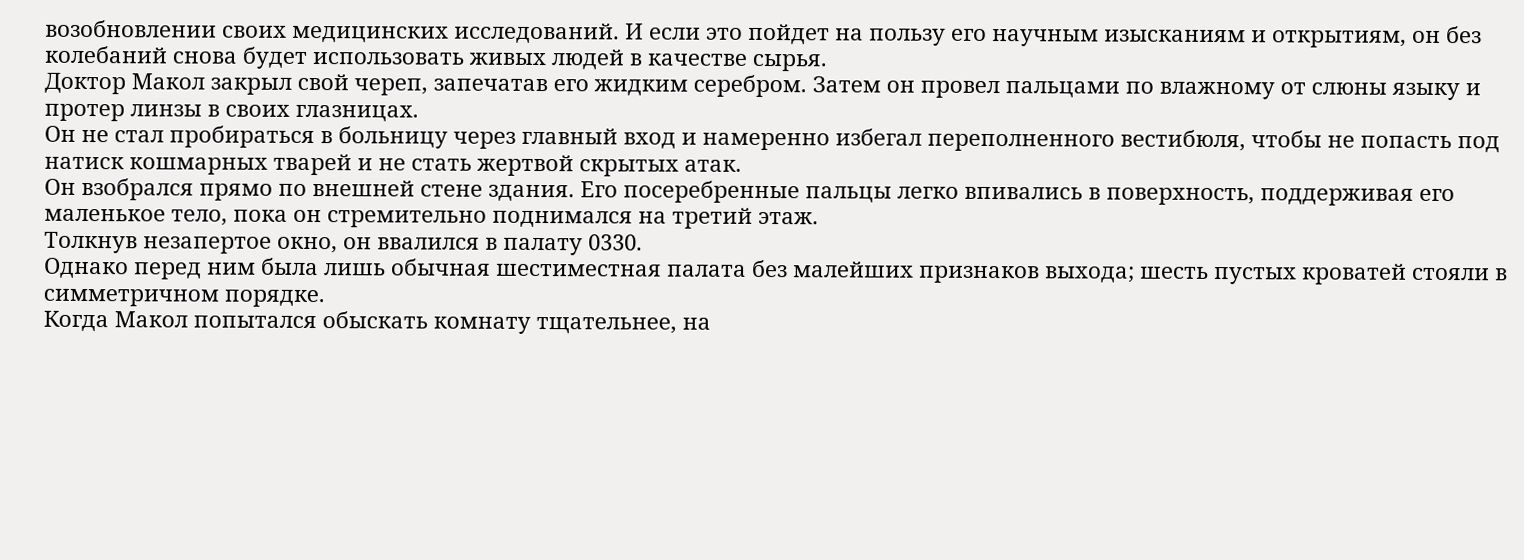возобновлении своих медицинских исследований. И если это пойдет на пользу его научным изысканиям и открытиям, он без колебаний снова будет использовать живых людей в качестве сырья.
Доктор Макол закрыл свой череп, запечатав его жидким серебром. Затем он провел пальцами по влажному от слюны языку и протер линзы в своих глазницах.
Он не стал пробираться в больницу через главный вход и намеренно избегал переполненного вестибюля, чтобы не попасть под натиск кошмарных тварей и не стать жертвой скрытых атак.
Он взобрался прямо по внешней стене здания. Его посеребренные пальцы легко впивались в поверхность, поддерживая его маленькое тело, пока он стремительно поднимался на третий этаж.
Толкнув незапертое окно, он ввалился в палату 0330.
Однако перед ним была лишь обычная шестиместная палата без малейших признаков выхода; шесть пустых кроватей стояли в симметричном порядке.
Когда Макол попытался обыскать комнату тщательнее, на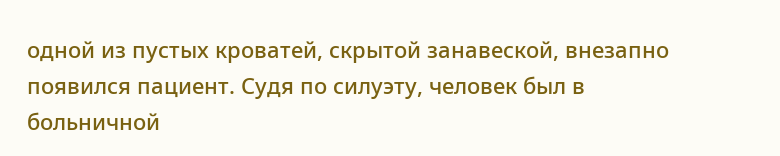одной из пустых кроватей, скрытой занавеской, внезапно появился пациент. Судя по силуэту, человек был в больничной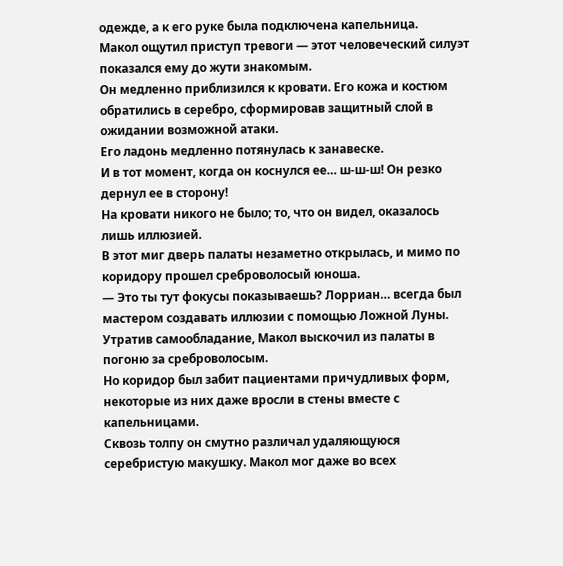одежде, а к его руке была подключена капельница.
Макол ощутил приступ тревоги — этот человеческий силуэт показался ему до жути знакомым.
Он медленно приблизился к кровати. Его кожа и костюм обратились в серебро, сформировав защитный слой в ожидании возможной атаки.
Его ладонь медленно потянулась к занавеске.
И в тот момент, когда он коснулся ее… ш-ш-ш! Он резко дернул ее в сторону!
На кровати никого не было; то, что он видел, оказалось лишь иллюзией.
В этот миг дверь палаты незаметно открылась, и мимо по коридору прошел среброволосый юноша.
— Это ты тут фокусы показываешь? Лорриан… всегда был мастером создавать иллюзии с помощью Ложной Луны.
Утратив самообладание, Макол выскочил из палаты в погоню за среброволосым.
Но коридор был забит пациентами причудливых форм, некоторые из них даже вросли в стены вместе с капельницами.
Сквозь толпу он смутно различал удаляющуюся серебристую макушку. Макол мог даже во всех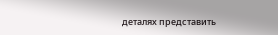деталях представить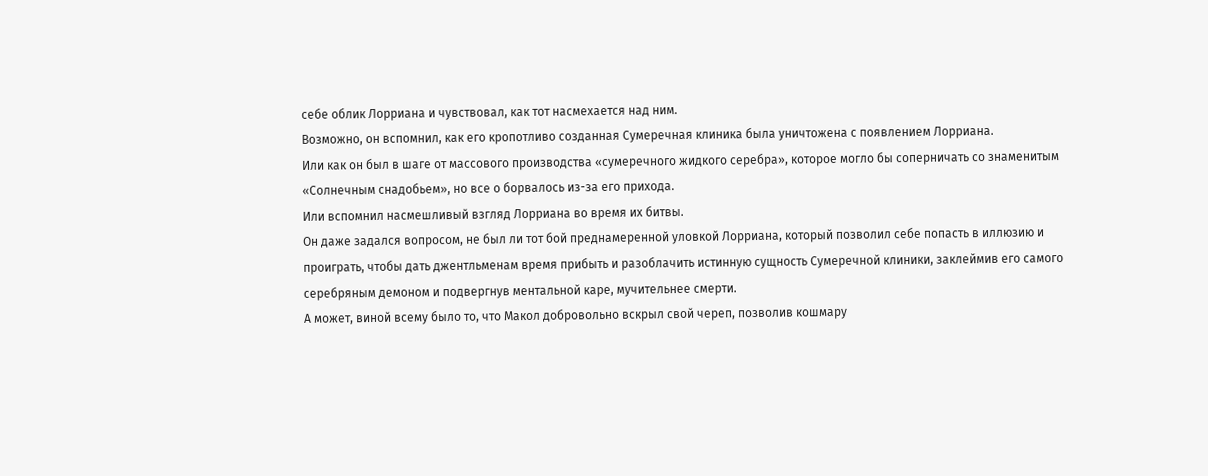себе облик Лорриана и чувствовал, как тот насмехается над ним.
Возможно, он вспомнил, как его кропотливо созданная Сумеречная клиника была уничтожена с появлением Лорриана.
Или как он был в шаге от массового производства «сумеречного жидкого серебра», которое могло бы соперничать со знаменитым «Солнечным снадобьем», но все о борвалось из-за его прихода.
Или вспомнил насмешливый взгляд Лорриана во время их битвы.
Он даже задался вопросом, не был ли тот бой преднамеренной уловкой Лорриана, который позволил себе попасть в иллюзию и проиграть, чтобы дать джентльменам время прибыть и разоблачить истинную сущность Сумеречной клиники, заклеймив его самого серебряным демоном и подвергнув ментальной каре, мучительнее смерти.
А может, виной всему было то, что Макол добровольно вскрыл свой череп, позволив кошмару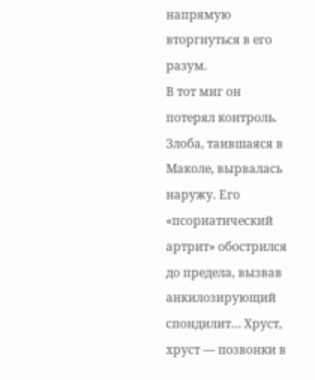напрямую вторгнуться в его разум.
В тот миг он потерял контроль.
Злоба, таившаяся в Маколе, вырвалась наружу. Его «псориатический артрит» обострился до предела, вызвав анкилозирующий спондилит… Хруст, хруст — позвонки в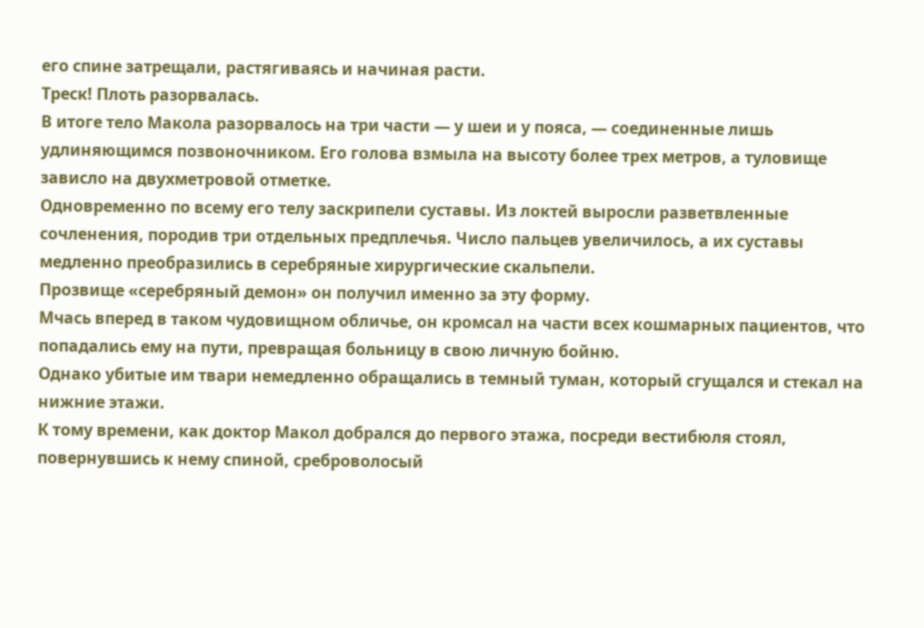его спине затрещали, растягиваясь и начиная расти.
Треск! Плоть разорвалась.
В итоге тело Макола разорвалось на три части — у шеи и у пояса, — соединенные лишь удлиняющимся позвоночником. Его голова взмыла на высоту более трех метров, а туловище зависло на двухметровой отметке.
Одновременно по всему его телу заскрипели суставы. Из локтей выросли разветвленные сочленения, породив три отдельных предплечья. Число пальцев увеличилось, а их суставы медленно преобразились в серебряные хирургические скальпели.
Прозвище «серебряный демон» он получил именно за эту форму.
Мчась вперед в таком чудовищном обличье, он кромсал на части всех кошмарных пациентов, что попадались ему на пути, превращая больницу в свою личную бойню.
Однако убитые им твари немедленно обращались в темный туман, который сгущался и стекал на нижние этажи.
К тому времени, как доктор Макол добрался до первого этажа, посреди вестибюля стоял, повернувшись к нему спиной, среброволосый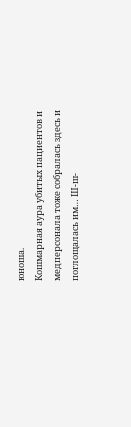юноша.
Кошмарная аура убитых пациентов и медперсонала тоже собралась здесь и поглощалась им… Ш-ш-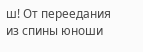ш! От переедания из спины юноши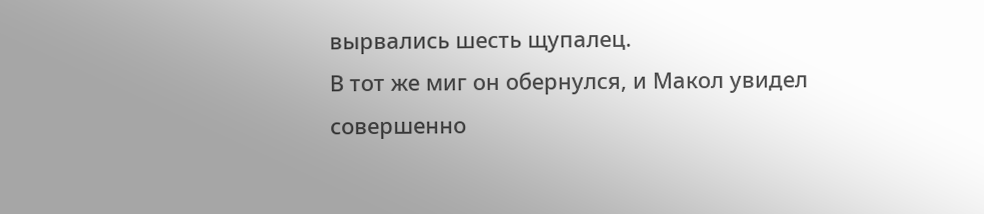вырвались шесть щупалец.
В тот же миг он обернулся, и Макол увидел совершенно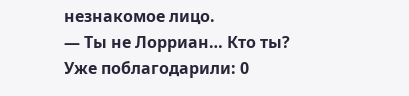незнакомое лицо.
— Ты не Лорриан… Кто ты?
Уже поблагодарили: 0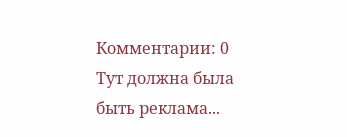Комментарии: 0
Тут должна была быть реклама...